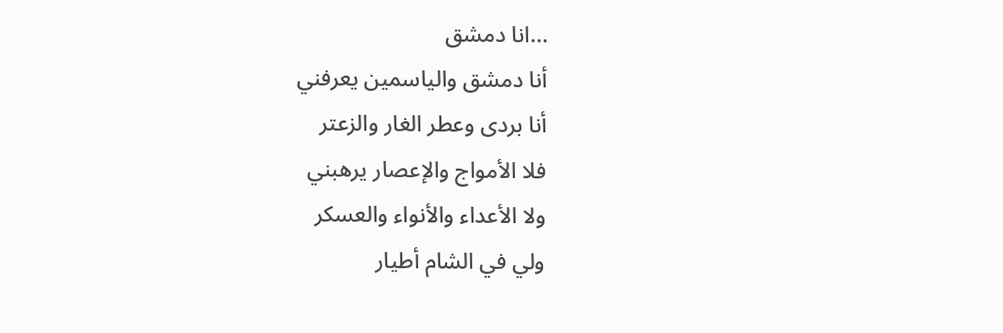...انا دمشق
أنا دمشق والياسمين يعرفني
أنا بردى وعطر الغار والزعتر
فلا الأمواج والإعصار يرهبني
ولا الأعداء والأنواء والعسكر
ولي في الشام أطيار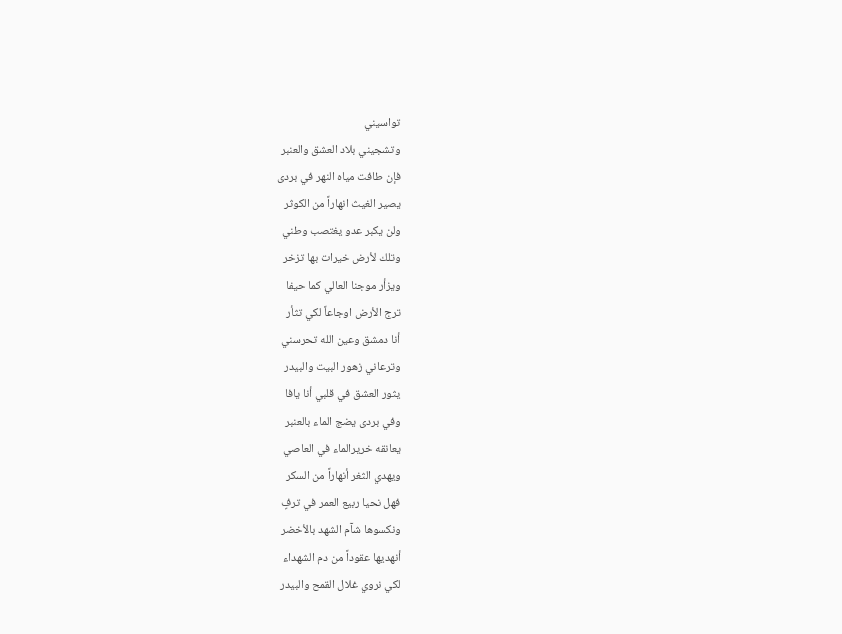تواسيني
وتشجيني بلاد العشق والعنبر
فإن طافت مياه النهر في بردى
يصير الغيث انهاراً من الكوثر
ولن يكبر عدو يغتصب وطني
وتلك لأرض خيرات بها تزخر
ويزأر موجنا العالي كما حيفا
ترج الأرض اوجاعاً لكي تثأر
أنا دمشق وعين الله تحرسني
وترعاني زهور البيت والبيدر
يثور العشق في قلبي أنا يافا
وفي بردى يضج الماء بالعنبر
يعانقه خريرالماء في العاصي
ويهدي الثغر أنهاراً من السكر
فهل نحيا ربيع العمر في ترفٍ
ونكسوها شآم الشهد بالأخضر
أنهديها عقوداً من دم الشهداء
لكي نروي غلال القمح والبيدر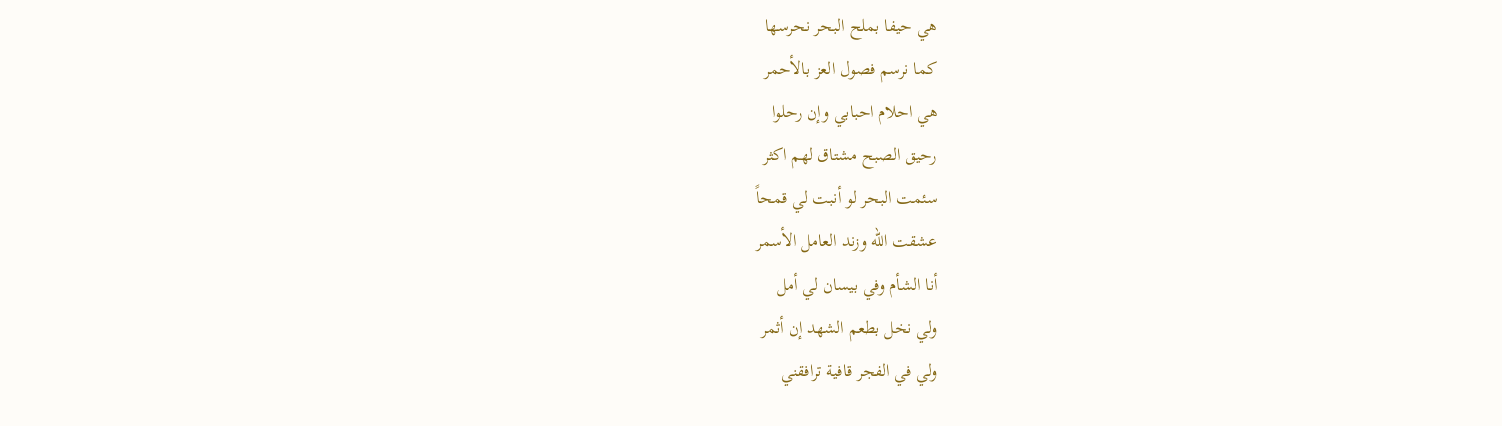هي حيفا بملح البحر نحرسها
كما نرسم فصول العز بالأحمر
هي احلام احبابي وإن رحلوا
رحيق الصبح مشتاق لهم اكثر
سئمت البحر لو أنبت لي قمحاً
عشقت الله وزند العامل الأسمر
أنا الشأم وفي بيسان لي أمل
ولي نخل بطعم الشهد إن أثمر
ولي في الفجر قافية ترافقني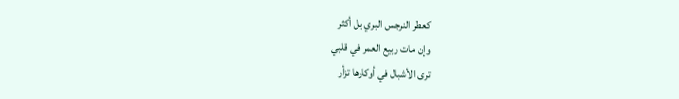كعطر النرجس البري بل أكثر
وإن مات ربيع العمر في قلبي
ترى الأشبال في أوكارها تزأر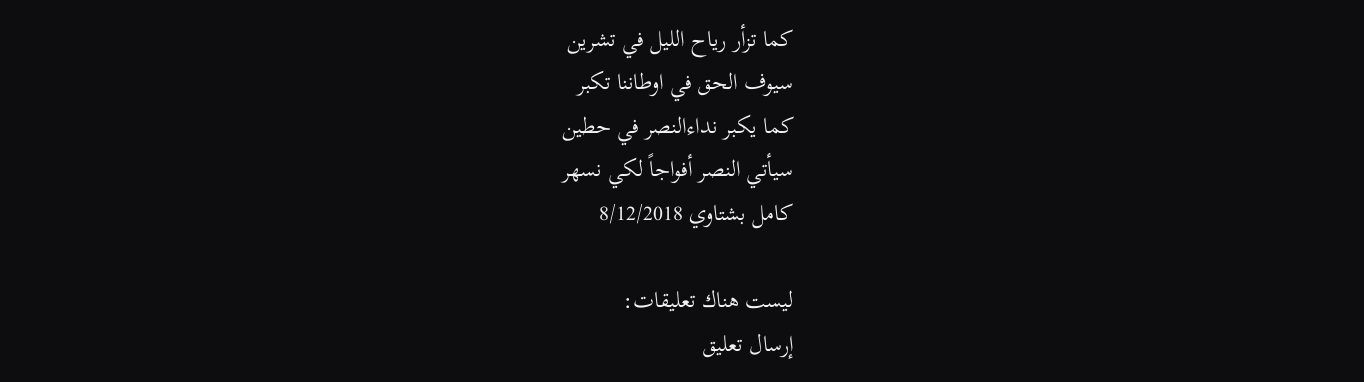كما تزأر رياح الليل في تشرين
سيوف الحق في اوطاننا تكبر
كما يكبر نداءالنصر في حطين
سيأتي النصر أفواجاً لكي نسهر
كامل بشتاوي 8/12/2018

ليست هناك تعليقات:
إرسال تعليق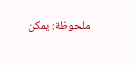ملحوظة: يمكن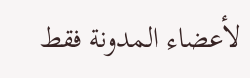لأعضاء المدونة فقط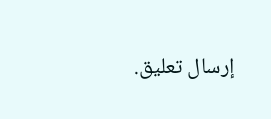إرسال تعليق.